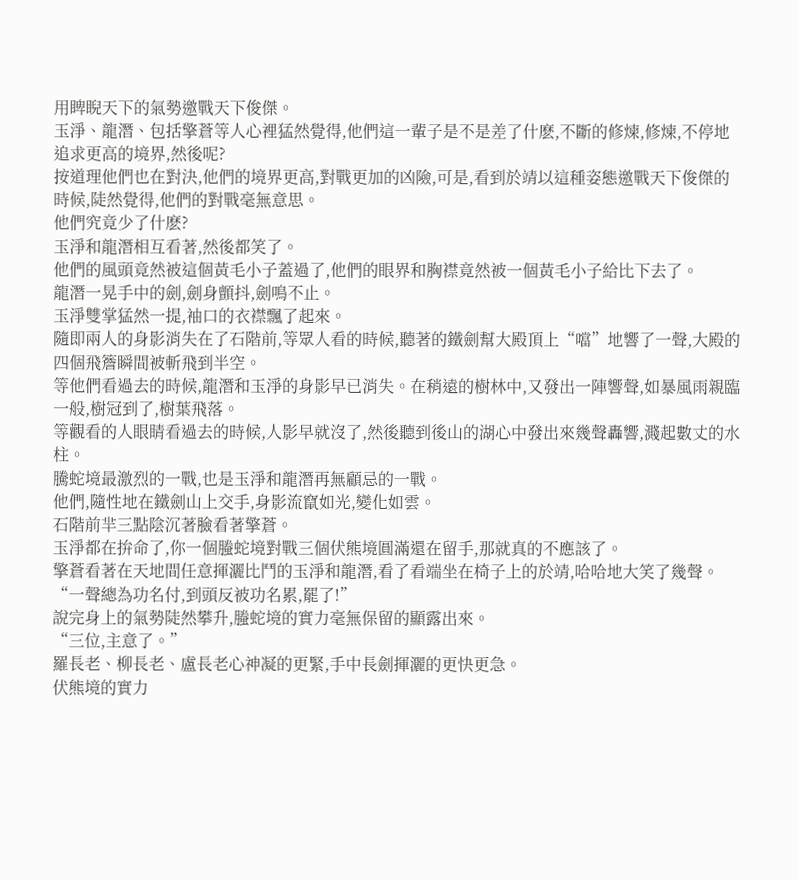用睥睨天下的氣勢邀戰天下俊傑。
玉淨、龍潛、包括擎蒼等人心裡猛然覺得,他們這一輩子是不是差了什麽,不斷的修煉,修煉,不停地追求更高的境界,然後呢?
按道理他們也在對決,他們的境界更高,對戰更加的凶險,可是,看到於靖以這種姿態邀戰天下俊傑的時候,陡然覺得,他們的對戰毫無意思。
他們究竟少了什麽?
玉淨和龍潛相互看著,然後都笑了。
他們的風頭竟然被這個黃毛小子蓋過了,他們的眼界和胸襟竟然被一個黃毛小子給比下去了。
龍潛一晃手中的劍,劍身顫抖,劍鳴不止。
玉淨雙掌猛然一提,袖口的衣襟飄了起來。
隨即兩人的身影消失在了石階前,等眾人看的時候,聽著的鐵劍幫大殿頂上“噹”地響了一聲,大殿的四個飛簷瞬間被斬飛到半空。
等他們看過去的時候,龍潛和玉淨的身影早已消失。在稍遠的樹林中,又發出一陣響聲,如暴風雨親臨一般,樹冠到了,樹葉飛落。
等觀看的人眼睛看過去的時候,人影早就沒了,然後聽到後山的湖心中發出來幾聲轟響,濺起數丈的水柱。
騰蛇境最激烈的一戰,也是玉淨和龍潛再無顧忌的一戰。
他們,隨性地在鐵劍山上交手,身影流竄如光,變化如雲。
石階前羋三點陰沉著臉看著擎蒼。
玉淨都在拚命了,你一個螣蛇境對戰三個伏熊境圓滿還在留手,那就真的不應該了。
擎蒼看著在天地間任意揮灑比鬥的玉淨和龍潛,看了看端坐在椅子上的於靖,哈哈地大笑了幾聲。
“一聲總為功名付,到頭反被功名累,罷了!”
說完身上的氣勢陡然攀升,螣蛇境的實力毫無保留的顯露出來。
“三位,主意了。”
羅長老、柳長老、盧長老心神凝的更緊,手中長劍揮灑的更快更急。
伏熊境的實力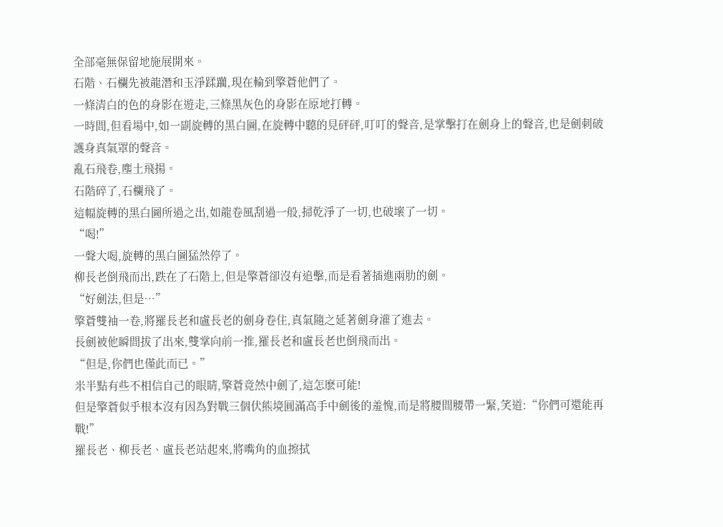全部毫無保留地施展開來。
石階、石欄先被龍潛和玉淨蹂躪,現在輪到擎蒼他們了。
一條清白的色的身影在遊走,三條黑灰色的身影在原地打轉。
一時間,但看場中,如一副旋轉的黑白圖,在旋轉中聽的見砰砰,叮叮的聲音,是掌擊打在劍身上的聲音,也是劍刺破護身真氣罩的聲音。
亂石飛卷,塵土飛揚。
石階碎了,石欄飛了。
這幅旋轉的黑白圖所過之出,如龍卷風刮過一般,掃乾淨了一切,也破壞了一切。
“喝!”
一聲大喝,旋轉的黑白圖猛然停了。
柳長老倒飛而出,跌在了石階上,但是擎蒼卻沒有追擊,而是看著插進兩肋的劍。
“好劍法,但是…”
擎蒼雙袖一卷,將羅長老和盧長老的劍身卷住,真氣隨之延著劍身灌了進去。
長劍被他瞬間拔了出來,雙掌向前一推,羅長老和盧長老也倒飛而出。
“但是,你們也僅此而已。”
米半點有些不相信自己的眼睛,擎蒼竟然中劍了,這怎麽可能!
但是擎蒼似乎根本沒有因為對戰三個伏熊境圓滿高手中劍後的羞愧,而是將腰間腰帶一緊,笑道:“你們可還能再戰!”
羅長老、柳長老、盧長老站起來,將嘴角的血擦拭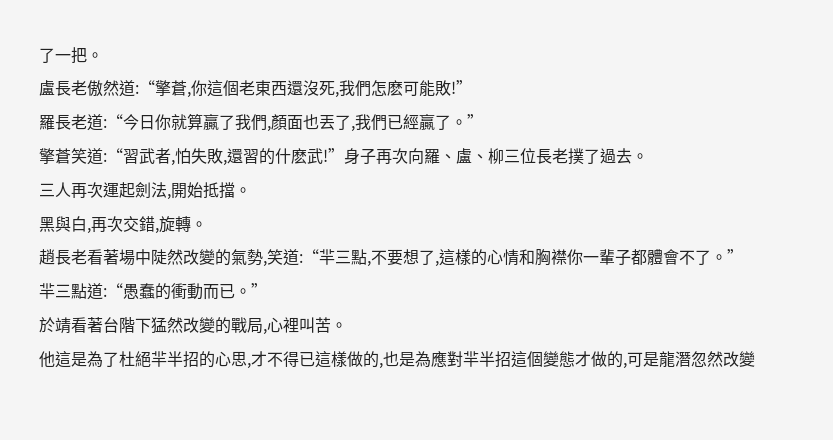了一把。
盧長老傲然道:“擎蒼,你這個老東西還沒死,我們怎麽可能敗!”
羅長老道:“今日你就算贏了我們,顏面也丟了,我們已經贏了。”
擎蒼笑道:“習武者,怕失敗,還習的什麽武!”身子再次向羅、盧、柳三位長老撲了過去。
三人再次運起劍法,開始抵擋。
黑與白,再次交錯,旋轉。
趙長老看著場中陡然改變的氣勢,笑道:“羋三點,不要想了,這樣的心情和胸襟你一輩子都體會不了。”
羋三點道:“愚蠢的衝動而已。”
於靖看著台階下猛然改變的戰局,心裡叫苦。
他這是為了杜絕羋半招的心思,才不得已這樣做的,也是為應對羋半招這個變態才做的,可是龍潛忽然改變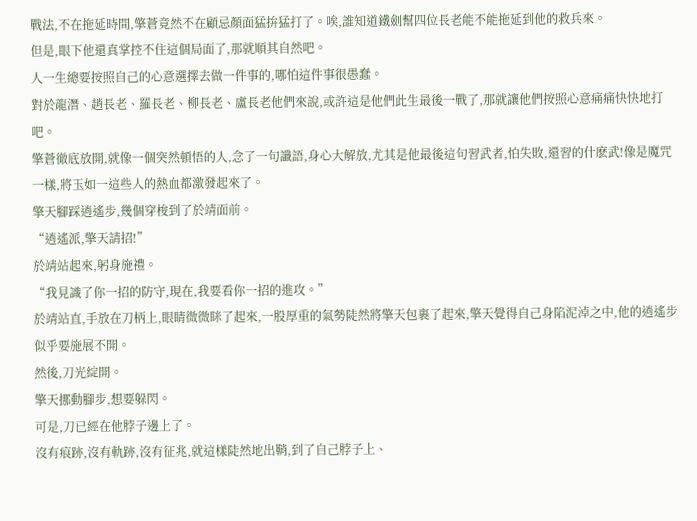戰法,不在拖延時間,擎蒼竟然不在顧忌顏面猛拚猛打了。唉,誰知道鐵劍幫四位長老能不能拖延到他的救兵來。
但是,眼下他還真掌控不住這個局面了,那就順其自然吧。
人一生總要按照自己的心意選擇去做一件事的,哪怕這件事很愚蠢。
對於龍潛、趙長老、羅長老、柳長老、盧長老他們來說,或許這是他們此生最後一戰了,那就讓他們按照心意痛痛快快地打吧。
擎蒼徹底放開,就像一個突然頓悟的人,念了一句讖語,身心大解放,尤其是他最後這句習武者,怕失敗,還習的什麽武!像是魔咒一樣,將玉如一這些人的熱血都激發起來了。
擎天腳踩逍遙步,幾個穿梭到了於靖面前。
“逍遙派,擎天請招!”
於靖站起來,躬身施禮。
“我見識了你一招的防守,現在,我要看你一招的進攻。”
於靖站直,手放在刀柄上,眼睛微微眯了起來,一股厚重的氣勢陡然將擎天包裹了起來,擎天覺得自己身陷泥淖之中,他的逍遙步似乎要施展不開。
然後,刀光綻開。
擎天挪動腳步,想要躲閃。
可是,刀已經在他脖子邊上了。
沒有痕跡,沒有軌跡,沒有征兆,就這樣陡然地出鞘,到了自己脖子上、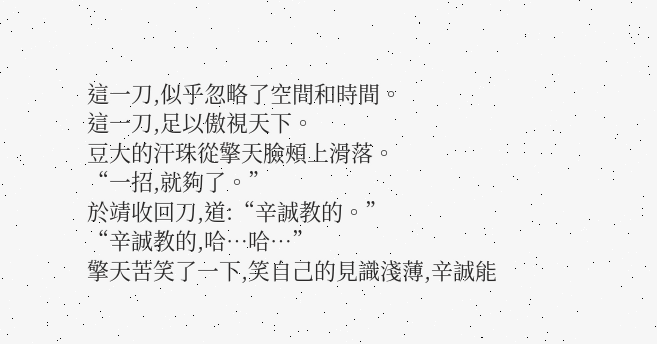這一刀,似乎忽略了空間和時間。
這一刀,足以傲視天下。
豆大的汗珠從擎天臉頰上滑落。
“一招,就夠了。”
於靖收回刀,道:“辛誠教的。”
“辛誠教的,哈…哈…”
擎天苦笑了一下,笑自己的見識淺薄,辛誠能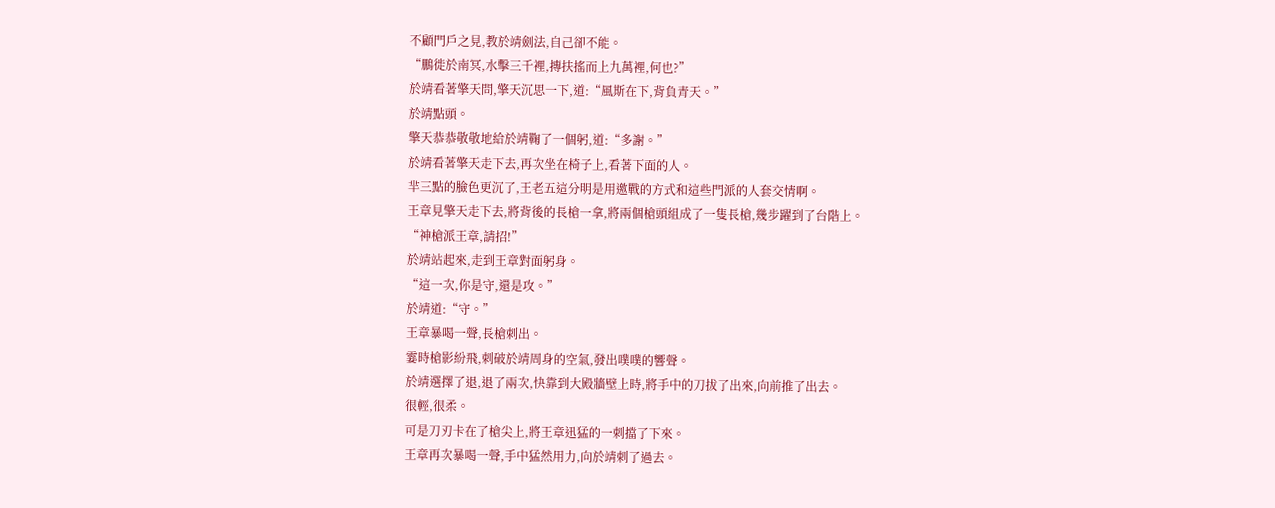不顧門戶之見,教於靖劍法,自己卻不能。
“鵬徙於南冥,水擊三千裡,摶扶搖而上九萬裡,何也?”
於靖看著擎天問,擎天沉思一下,道:“風斯在下,背負青天。”
於靖點頭。
擎天恭恭敬敬地給於靖鞠了一個躬,道:“多謝。”
於靖看著擎天走下去,再次坐在椅子上,看著下面的人。
羋三點的臉色更沉了,王老五這分明是用邀戰的方式和這些門派的人套交情啊。
王章見擎天走下去,將背後的長槍一拿,將兩個槍頭組成了一隻長槍,幾步躍到了台階上。
“神槍派王章,請招!”
於靖站起來,走到王章對面躬身。
“這一次,你是守,還是攻。”
於靖道:“守。”
王章暴喝一聲,長槍刺出。
霎時槍影紛飛,刺破於靖周身的空氣,發出噗噗的響聲。
於靖選擇了退,退了兩次,快靠到大殿牆壁上時,將手中的刀拔了出來,向前推了出去。
很輕,很柔。
可是刀刃卡在了槍尖上,將王章迅猛的一刺擋了下來。
王章再次暴喝一聲,手中猛然用力,向於靖刺了過去。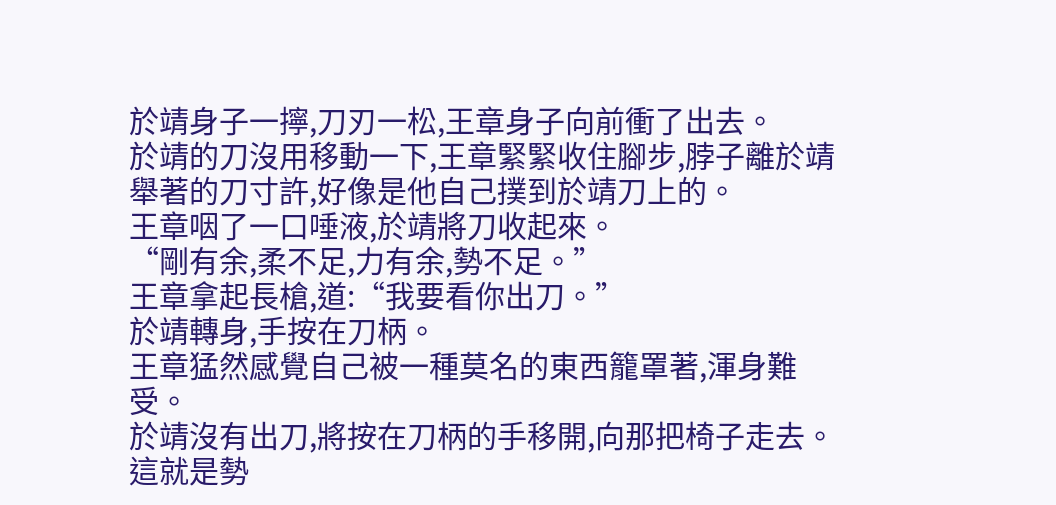於靖身子一擰,刀刃一松,王章身子向前衝了出去。
於靖的刀沒用移動一下,王章緊緊收住腳步,脖子離於靖舉著的刀寸許,好像是他自己撲到於靖刀上的。
王章咽了一口唾液,於靖將刀收起來。
“剛有余,柔不足,力有余,勢不足。”
王章拿起長槍,道:“我要看你出刀。”
於靖轉身,手按在刀柄。
王章猛然感覺自己被一種莫名的東西籠罩著,渾身難受。
於靖沒有出刀,將按在刀柄的手移開,向那把椅子走去。
這就是勢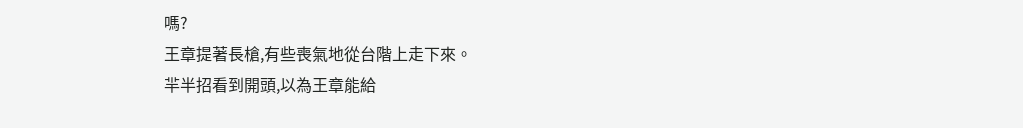嗎?
王章提著長槍,有些喪氣地從台階上走下來。
羋半招看到開頭,以為王章能給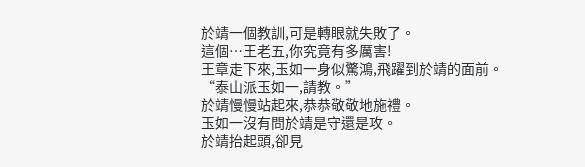於靖一個教訓,可是轉眼就失敗了。
這個…王老五,你究竟有多厲害!
王章走下來,玉如一身似驚鴻,飛躍到於靖的面前。
“泰山派玉如一,請教。”
於靖慢慢站起來,恭恭敬敬地施禮。
玉如一沒有問於靖是守還是攻。
於靖抬起頭,卻見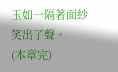玉如一隔著面紗笑出了聲。
(本章完)